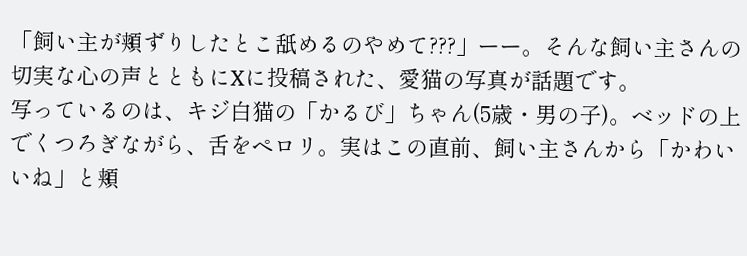「飼い主が頬ずりしたとこ舐めるのやめて???」ーー。そんな飼い主さんの切実な心の声とともにXに投稿された、愛猫の写真が話題です。
写っているのは、キジ白猫の「かるび」ちゃん(5歳・男の子)。ベッドの上でくつろぎながら、舌をペロリ。実はこの直前、飼い主さんから「かわいいね」と頬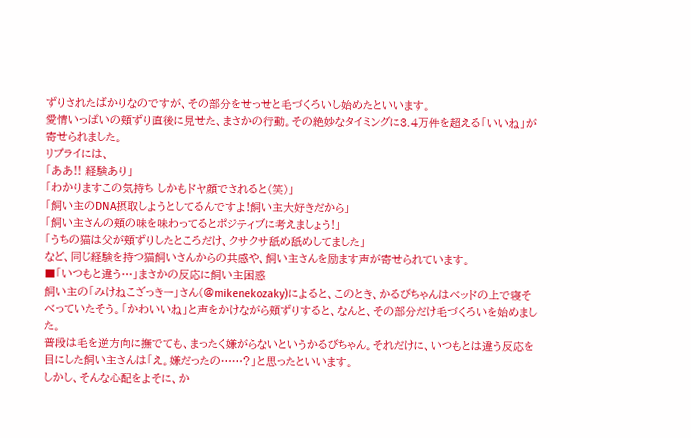ずりされたばかりなのですが、その部分をせっせと毛づくろいし始めたといいます。
愛情いっぱいの頬ずり直後に見せた、まさかの行動。その絶妙なタイミングに3.4万件を超える「いいね」が寄せられました。
リプライには、
「ああ!! 経験あり」
「わかりますこの気持ち しかもドヤ顔でされると(笑)」
「飼い主のDNA摂取しようとしてるんですよ!飼い主大好きだから」
「飼い主さんの頬の味を味わってるとポジティブに考えましょう!」
「うちの猫は父が頬ずりしたところだけ、クサクサ舐め舐めしてました」
など、同じ経験を持つ猫飼いさんからの共感や、飼い主さんを励ます声が寄せられています。
■「いつもと違う…」まさかの反応に飼い主困惑
飼い主の「みけねこざっきー」さん(@mikenekozaky)によると、このとき、かるびちゃんはベッドの上で寝そべっていたそう。「かわいいね」と声をかけながら頬ずりすると、なんと、その部分だけ毛づくろいを始めました。
普段は毛を逆方向に撫でても、まったく嫌がらないというかるびちゃん。それだけに、いつもとは違う反応を目にした飼い主さんは「え。嫌だったの……?」と思ったといいます。
しかし、そんな心配をよそに、か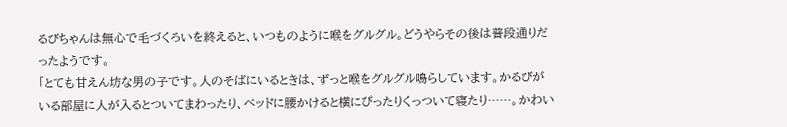るびちゃんは無心で毛づくろいを終えると、いつものように喉をグルグル。どうやらその後は普段通りだったようです。
「とても甘えん坊な男の子です。人のそばにいるときは、ずっと喉をグルグル鳴らしています。かるびがいる部屋に人が入るとついてまわったり、ベッドに腰かけると横にぴったりくっついて寝たり……。かわい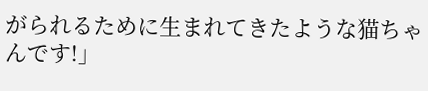がられるために生まれてきたような猫ちゃんです!」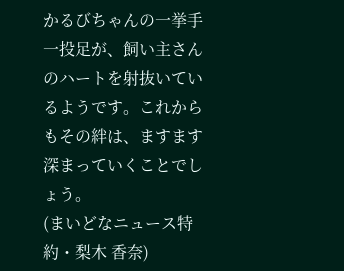かるびちゃんの一挙手一投足が、飼い主さんのハートを射抜いているようです。これからもその絆は、ますます深まっていくことでしょう。
(まいどなニュース特約・梨木 香奈)